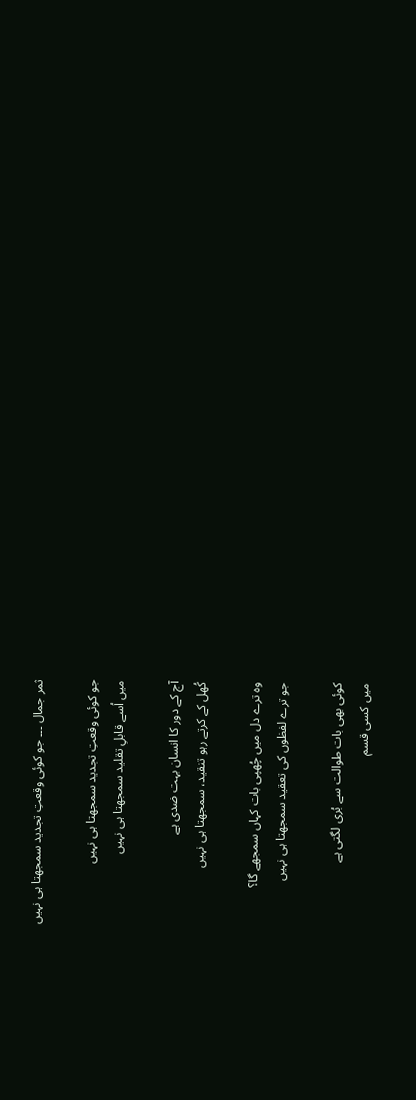ثمر جمال ۔۔۔ جو کوئی وقعتِ تجدید سمجھتا ہی نہیں

جو کوئی وقعتِ تجدید سمجھتا ہی نہیں
میں اُسے قابلِ تقلید سمجھتا ہی نہیں

آج کے دور کا انسان بہت ضدی ہے
کُھل کے کرتے رہو تنقید، سمجھتا ہی نہیں

وہ ترے دل میں چُھپی بات کہاں سمجھے گا؟
جو ترے لفظوں کی تعقید سمجھتا ہی نہیں

کوئی بھی بات طوالت سے بُری لگتی ہے
میں کسی قسم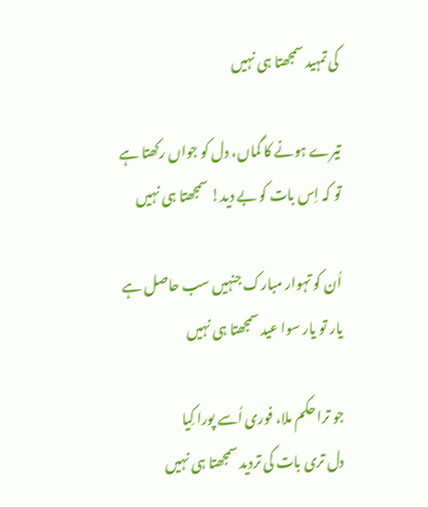کی تمہید سمجھتا ہی نہیں

تیرے ہونے کا گماں، دل کو جواں رکھتا ہے
تو کہ اِس بات کو بے دید! سمجھتا ہی نہیں

اُن کو تہوار مبارک جنہیں سب حاصل ہے
یار تو یار سوا عید سمجھتا ہی نہیں

جو ترا حکم ملا، فوری اُسے پورا کِیا
دل تری بات کی تردید سمجھتا ہی نہیں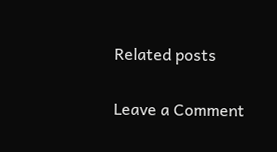Related posts

Leave a Comment